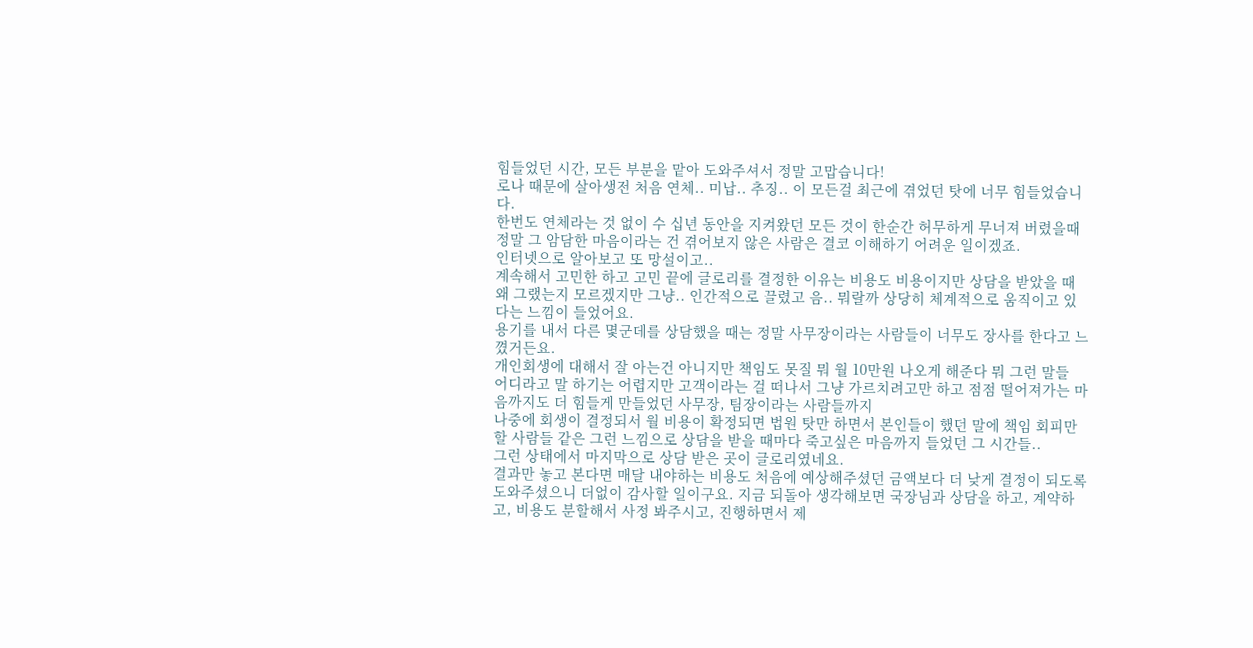힘들었던 시간, 모든 부분을 맡아 도와주셔서 정말 고맙습니다!
로나 때문에 살아생전 처음 연체.. 미납.. 추징.. 이 모든걸 최근에 겪었던 탓에 너무 힘들었습니다.
한번도 연체라는 것 없이 수 십년 동안을 지켜왔던 모든 것이 한순간 허무하게 무너져 버렸을때 정말 그 암담한 마음이라는 건 겪어보지 않은 사람은 결코 이해하기 어려운 일이겠죠.
인터넷으로 알아보고 또 망설이고..
계속해서 고민한 하고 고민 끝에 글로리를 결정한 이유는 비용도 비용이지만 상담을 받았을 때 왜 그랬는지 모르겠지만 그냥.. 인간적으로 끌렸고 음.. 뭐랄까 상당히 체계적으로 움직이고 있다는 느낌이 들었어요.
용기를 내서 다른 몇군데를 상담했을 때는 정말 사무장이라는 사람들이 너무도 장사를 한다고 느꼈거든요.
개인회생에 대해서 잘 아는건 아니지만 책임도 못질 뭐 월 10만원 나오게 해준다 뭐 그런 말들
어디라고 말 하기는 어렵지만 고객이라는 걸 떠나서 그냥 가르치려고만 하고 점점 떨어져가는 마음까지도 더 힘들게 만들었던 사무장, 팀장이라는 사람들까지
나중에 회생이 결정되서 월 비용이 확정되면 법원 탓만 하면서 본인들이 했던 말에 책임 회피만 할 사람들 같은 그런 느낌으로 상담을 받을 때마다 죽고싶은 마음까지 들었던 그 시간들..
그런 상태에서 마지막으로 상담 받은 곳이 글로리였네요.
결과만 놓고 본다면 매달 내야하는 비용도 처음에 예상해주셨던 금액보다 더 낮게 결정이 되도록 도와주셨으니 더없이 감사할 일이구요. 지금 되돌아 생각해보면 국장님과 상담을 하고, 계약하고, 비용도 분할해서 사정 봐주시고, 진행하면서 제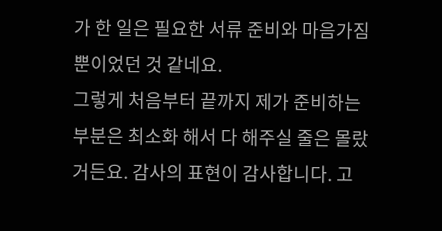가 한 일은 필요한 서류 준비와 마음가짐 뿐이었던 것 같네요.
그렇게 처음부터 끝까지 제가 준비하는 부분은 최소화 해서 다 해주실 줄은 몰랐거든요. 감사의 표현이 감사합니다. 고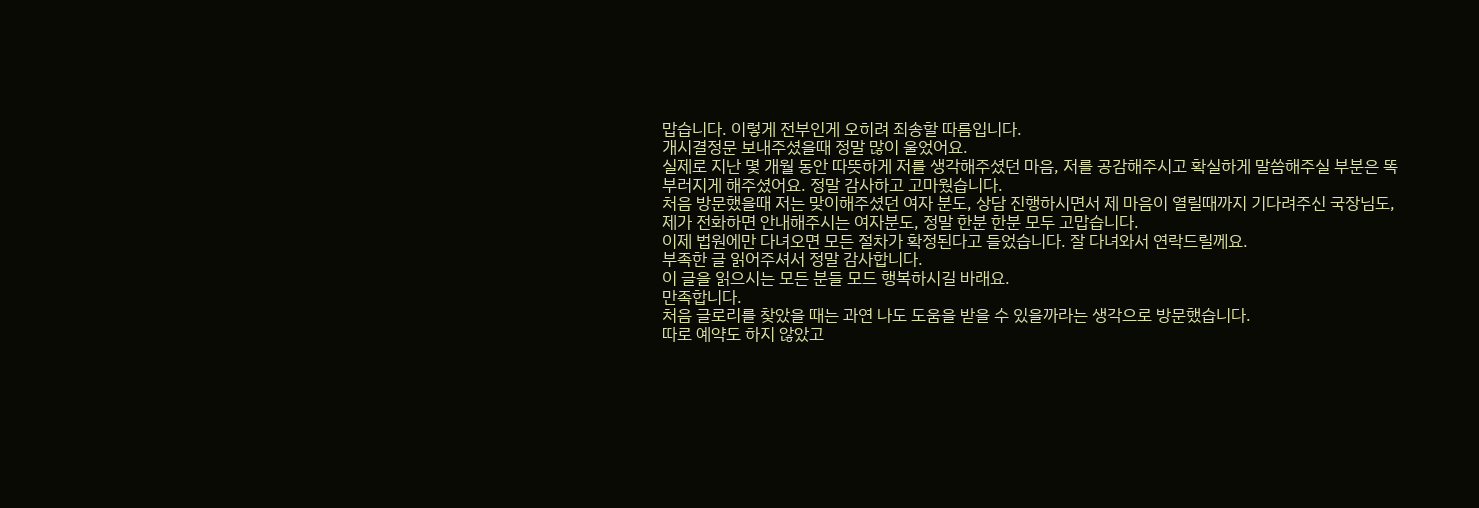맙습니다. 이렇게 전부인게 오히려 죄송할 따름입니다.
개시결정문 보내주셨을때 정말 많이 울었어요.
실제로 지난 몇 개월 동안 따뜻하게 저를 생각해주셨던 마음, 저를 공감해주시고 확실하게 말씀해주실 부분은 똑부러지게 해주셨어요. 정말 감사하고 고마웠습니다.
처음 방문했을때 저는 맞이해주셨던 여자 분도, 상담 진행하시면서 제 마음이 열릴때까지 기다려주신 국장님도, 제가 전화하면 안내해주시는 여자분도, 정말 한분 한분 모두 고맙습니다.
이제 법원에만 다녀오면 모든 절차가 확정된다고 들었습니다. 잘 다녀와서 연락드릴께요.
부족한 글 읽어주셔서 정말 감사합니다.
이 글을 읽으시는 모든 분들 모드 행복하시길 바래요.
만족합니다.
처음 글로리를 찾았을 때는 과연 나도 도움을 받을 수 있을까라는 생각으로 방문했습니다.
따로 예약도 하지 않았고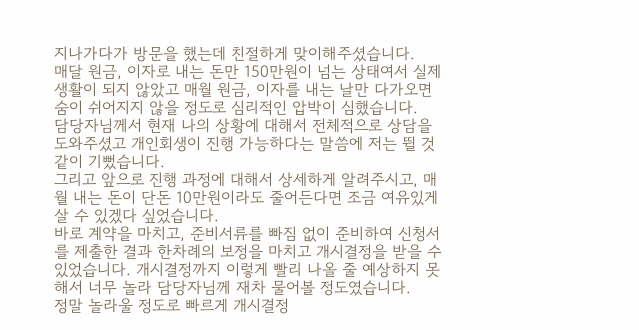지나가다가 방문을 했는데 친절하게 맞이해주셨습니다.
매달 원금, 이자로 내는 돈만 150만원이 넘는 상태여서 실제 생활이 되지 않았고 매월 원금, 이자를 내는 날만 다가오면 숨이 쉬어지지 않을 정도로 심리적인 압박이 심했습니다.
담당자님께서 현재 나의 상황에 대해서 전체적으로 상담을 도와주셨고 개인회생이 진행 가능하다는 말씀에 저는 뛸 것 같이 기뻤습니다.
그리고 앞으로 진행 과정에 대해서 상세하게 알려주시고, 매월 내는 돈이 단돈 10만원이라도 줄어든다면 조금 여유있게 살 수 있겠다 싶었습니다.
바로 계약을 마치고, 준비서류를 빠짐 없이 준비하여 신청서를 제출한 결과 한차례의 보정을 마치고 개시결정을 받을 수 있었습니다. 개시결정까지 이렇게 빨리 나올 줄 예상하지 못해서 너무 놀라 담당자님께 재차 물어볼 정도였습니다.
정말 놀라울 정도로 빠르게 개시결정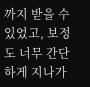까지 받을 수 있었고, 보정도 너무 간단하게 지나가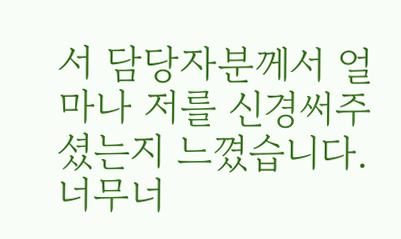서 담당자분께서 얼마나 저를 신경써주셨는지 느꼈습니다.
너무너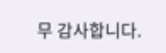무 감사합니다.